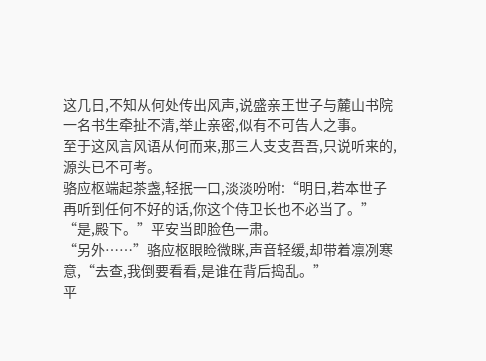这几日,不知从何处传出风声,说盛亲王世子与麓山书院一名书生牵扯不清,举止亲密,似有不可告人之事。
至于这风言风语从何而来,那三人支支吾吾,只说听来的,源头已不可考。
骆应枢端起茶盏,轻抿一口,淡淡吩咐:“明日,若本世子再听到任何不好的话,你这个侍卫长也不必当了。”
“是,殿下。”平安当即脸色一肃。
“另外……”骆应枢眼睑微眯,声音轻缓,却带着凛冽寒意,“去查,我倒要看看,是谁在背后捣乱。”
平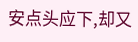安点头应下,却又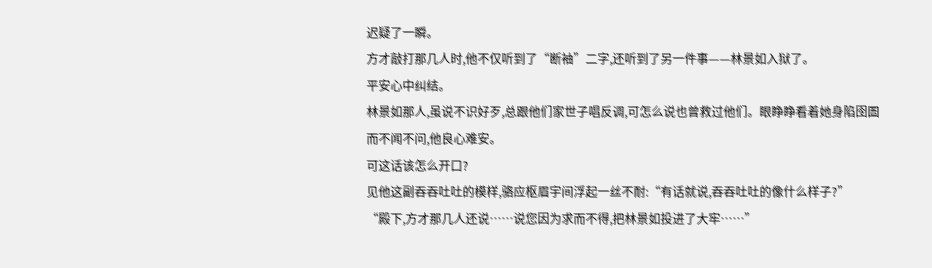迟疑了一瞬。
方才敲打那几人时,他不仅听到了“断袖”二字,还听到了另一件事——林景如入狱了。
平安心中纠结。
林景如那人,虽说不识好歹,总跟他们家世子唱反调,可怎么说也曾救过他们。眼睁睁看着她身陷囹圄而不闻不问,他良心难安。
可这话该怎么开口?
见他这副吞吞吐吐的模样,骆应枢眉宇间浮起一丝不耐:“有话就说,吞吞吐吐的像什么样子?”
“殿下,方才那几人还说……说您因为求而不得,把林景如投进了大牢……”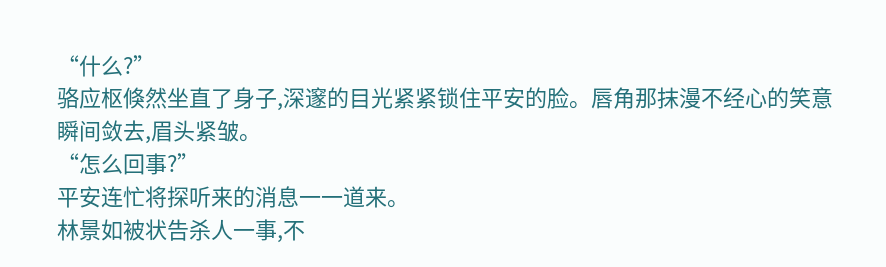“什么?”
骆应枢倏然坐直了身子,深邃的目光紧紧锁住平安的脸。唇角那抹漫不经心的笑意瞬间敛去,眉头紧皱。
“怎么回事?”
平安连忙将探听来的消息一一道来。
林景如被状告杀人一事,不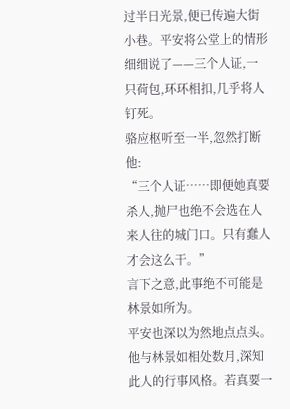过半日光景,便已传遍大街小巷。平安将公堂上的情形细细说了——三个人证,一只荷包,环环相扣,几乎将人钉死。
骆应枢听至一半,忽然打断他:
“三个人证……即便她真要杀人,抛尸也绝不会选在人来人往的城门口。只有蠢人才会这么干。”
言下之意,此事绝不可能是林景如所为。
平安也深以为然地点点头。
他与林景如相处数月,深知此人的行事风格。若真要一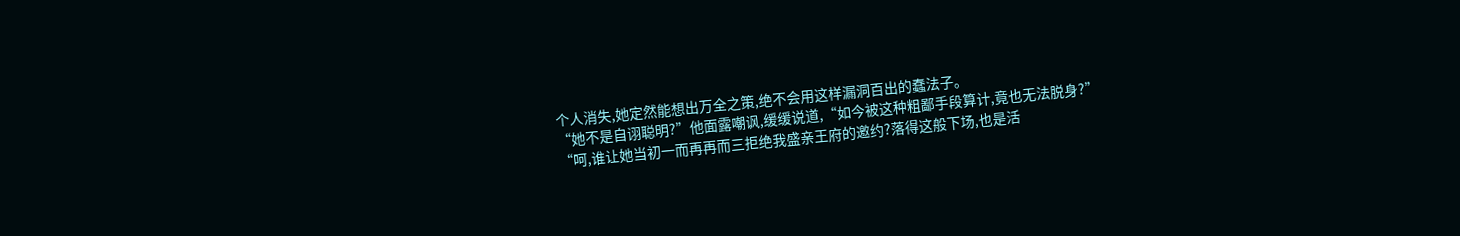个人消失,她定然能想出万全之策,绝不会用这样漏洞百出的蠢法子。
“她不是自诩聪明?”他面露嘲讽,缓缓说道,“如今被这种粗鄙手段算计,竟也无法脱身?”
“呵,谁让她当初一而再再而三拒绝我盛亲王府的邀约?落得这般下场,也是活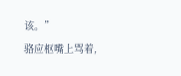该。”
骆应枢嘴上骂着,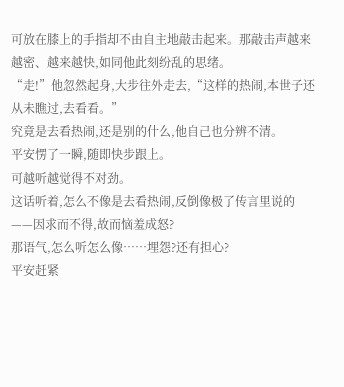可放在膝上的手指却不由自主地敲击起来。那敲击声越来越密、越来越快,如同他此刻纷乱的思绪。
“走!”他忽然起身,大步往外走去,“这样的热闹,本世子还从未瞧过,去看看。”
究竟是去看热闹,还是别的什么,他自己也分辨不清。
平安愣了一瞬,随即快步跟上。
可越听越觉得不对劲。
这话听着,怎么不像是去看热闹,反倒像极了传言里说的——因求而不得,故而恼羞成怒?
那语气,怎么听怎么像……埋怨?还有担心?
平安赶紧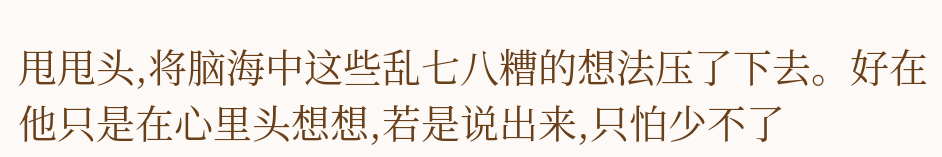甩甩头,将脑海中这些乱七八糟的想法压了下去。好在他只是在心里头想想,若是说出来,只怕少不了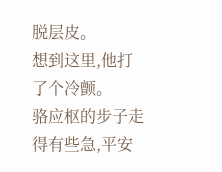脱层皮。
想到这里,他打了个冷颤。
骆应枢的步子走得有些急,平安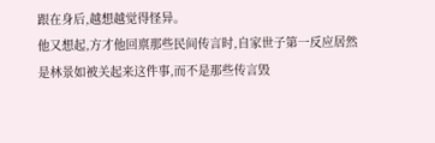跟在身后,越想越觉得怪异。
他又想起,方才他回禀那些民间传言时,自家世子第一反应居然是林景如被关起来这件事,而不是那些传言毁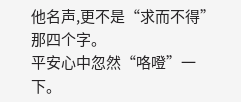他名声,更不是“求而不得”那四个字。
平安心中忽然“咯噔”一下。